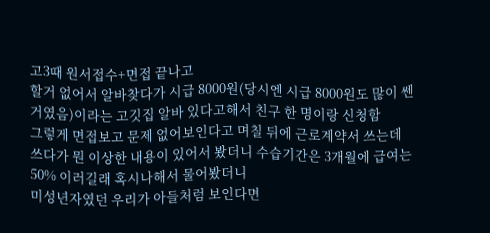고3때 원서접수+면접 끝나고
할거 없어서 알바찾다가 시급 8000원(당시엔 시급 8000원도 많이 쎈거였음)이라는 고깃집 알바 있다고해서 친구 한 명이랑 신청함
그렇게 면접보고 문제 없어보인다고 며칠 뒤에 근로계약서 쓰는데
쓰다가 뭔 이상한 내용이 있어서 봤더니 수습기간은 3개월에 급여는 50% 이러길래 혹시나해서 물어봤더니
미성년자였던 우리가 아들처럼 보인다면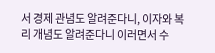서 경제 관념도 알려준다니, 이자와 복리 개념도 알려준다니 이러면서 수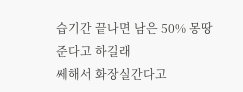습기간 끝나면 남은 50% 몽땅 준다고 하길래
쎄해서 화장실간다고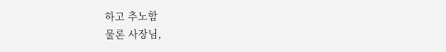하고 추노함
물론 사장님,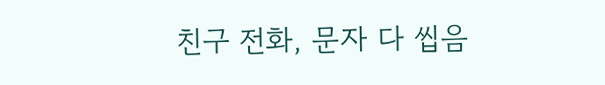친구 전화, 문자 다 씹음